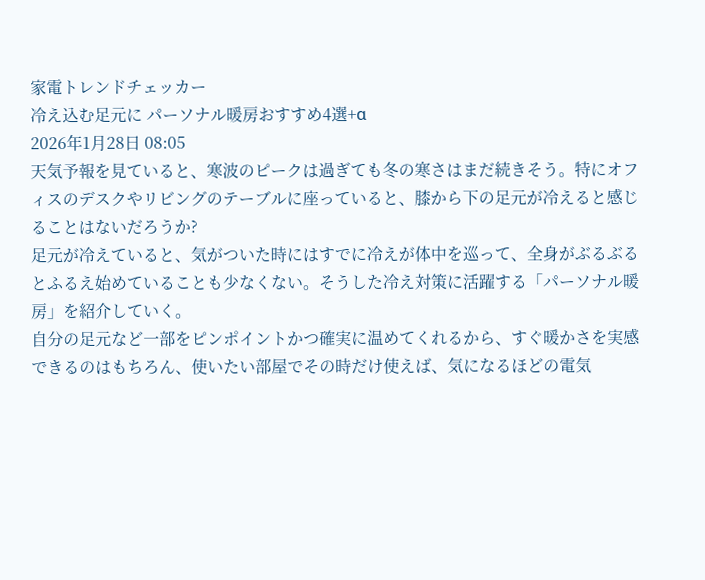家電トレンドチェッカー
冷え込む足元に パーソナル暖房おすすめ4選+α
2026年1月28日 08:05
天気予報を見ていると、寒波のピークは過ぎても冬の寒さはまだ続きそう。特にオフィスのデスクやリビングのテーブルに座っていると、膝から下の足元が冷えると感じることはないだろうか?
足元が冷えていると、気がついた時にはすでに冷えが体中を巡って、全身がぶるぶるとふるえ始めていることも少なくない。そうした冷え対策に活躍する「パーソナル暖房」を紹介していく。
自分の足元など一部をピンポイントかつ確実に温めてくれるから、すぐ暖かさを実感できるのはもちろん、使いたい部屋でその時だけ使えば、気になるほどの電気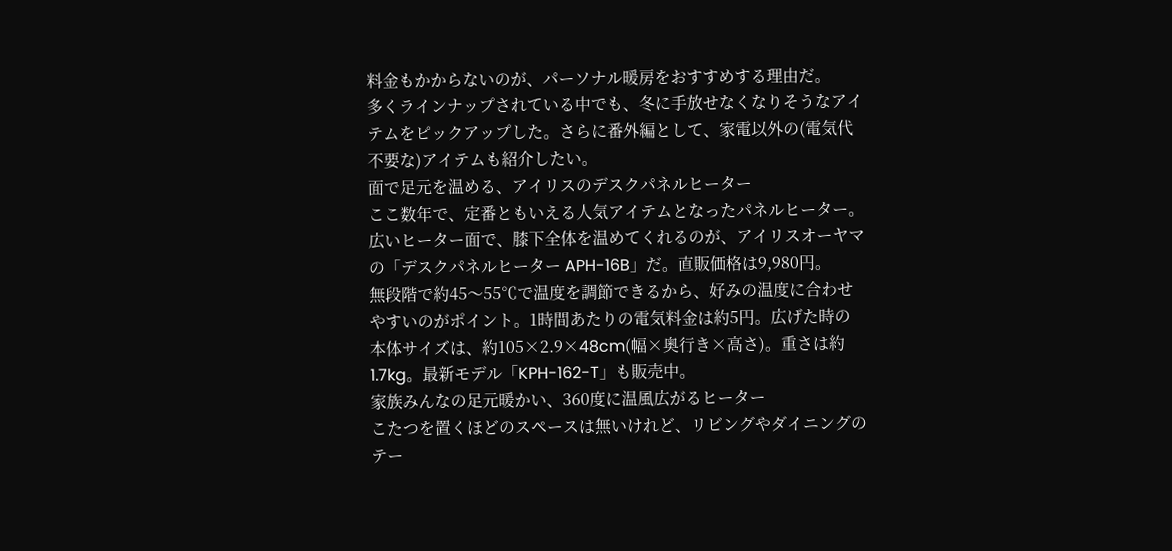料金もかからないのが、パーソナル暖房をおすすめする理由だ。
多くラインナップされている中でも、冬に手放せなくなりそうなアイテムをピックアップした。さらに番外編として、家電以外の(電気代不要な)アイテムも紹介したい。
面で足元を温める、アイリスのデスクパネルヒーター
ここ数年で、定番ともいえる人気アイテムとなったパネルヒーター。広いヒーター面で、膝下全体を温めてくれるのが、アイリスオーヤマの「デスクパネルヒーター APH-16B」だ。直販価格は9,980円。
無段階で約45〜55℃で温度を調節できるから、好みの温度に合わせやすいのがポイント。1時間あたりの電気料金は約5円。広げた時の本体サイズは、約105×2.9×48cm(幅×奥行き×高さ)。重さは約1.7kg。最新モデル「KPH-162-T」も販売中。
家族みんなの足元暖かい、360度に温風広がるヒーター
こたつを置くほどのスペースは無いけれど、リビングやダイニングのテー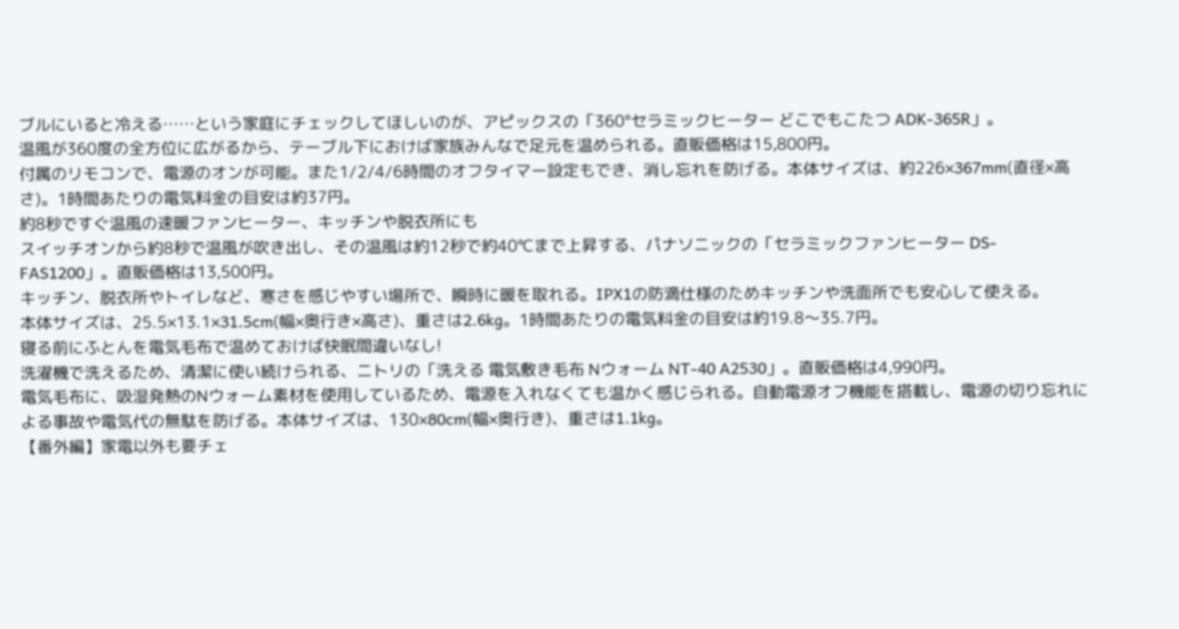ブルにいると冷える……という家庭にチェックしてほしいのが、アピックスの「360°セラミックヒーター どこでもこたつ ADK-365R」。
温風が360度の全方位に広がるから、テーブル下におけば家族みんなで足元を温められる。直販価格は15,800円。
付属のリモコンで、電源のオンが可能。また1/2/4/6時間のオフタイマー設定もでき、消し忘れを防げる。本体サイズは、約226×367mm(直径×高さ)。1時間あたりの電気料金の目安は約37円。
約8秒ですぐ温風の速暖ファンヒーター、キッチンや脱衣所にも
スイッチオンから約8秒で温風が吹き出し、その温風は約12秒で約40℃まで上昇する、パナソニックの「セラミックファンヒーター DS-FAS1200」。直販価格は13,500円。
キッチン、脱衣所やトイレなど、寒さを感じやすい場所で、瞬時に暖を取れる。IPX1の防滴仕様のためキッチンや洗面所でも安心して使える。
本体サイズは、25.5×13.1×31.5cm(幅×奥行き×高さ)、重さは2.6kg。1時間あたりの電気料金の目安は約19.8〜35.7円。
寝る前にふとんを電気毛布で温めておけば快眠間違いなし!
洗濯機で洗えるため、清潔に使い続けられる、ニトリの「洗える 電気敷き毛布 Nウォーム NT-40 A2530」。直販価格は4,990円。
電気毛布に、吸湿発熱のNウォーム素材を使用しているため、電源を入れなくても温かく感じられる。自動電源オフ機能を搭載し、電源の切り忘れによる事故や電気代の無駄を防げる。本体サイズは、130×80cm(幅×奥行き)、重さは1.1kg。
【番外編】家電以外も要チェ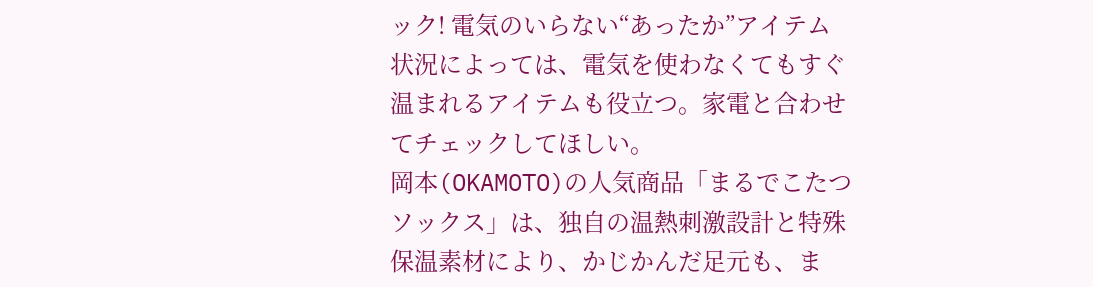ック! 電気のいらない“あったか”アイテム
状況によっては、電気を使わなくてもすぐ温まれるアイテムも役立つ。家電と合わせてチェックしてほしい。
岡本(OKAMOTO)の人気商品「まるでこたつソックス」は、独自の温熱刺激設計と特殊保温素材により、かじかんだ足元も、ま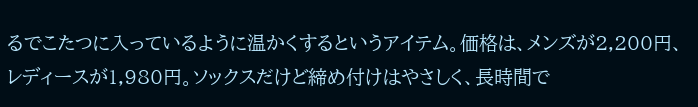るでこたつに入っているように温かくするというアイテム。価格は、メンズが2,200円、レディースが1,980円。ソックスだけど締め付けはやさしく、長時間で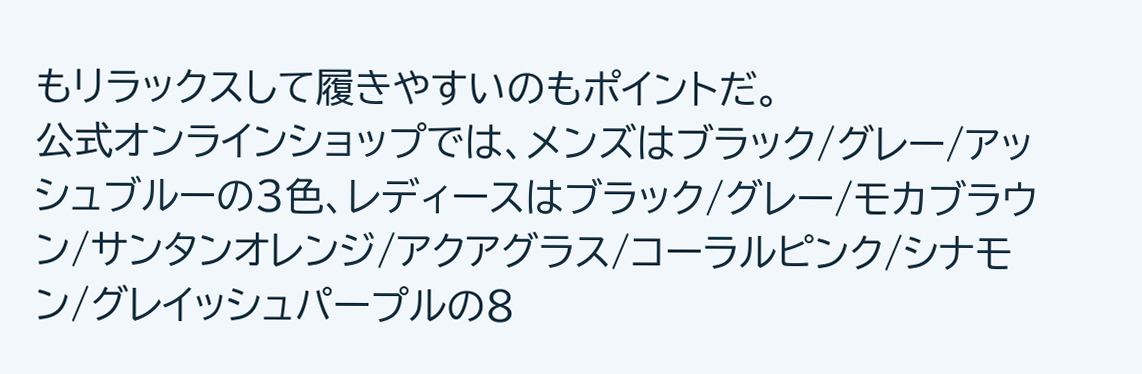もリラックスして履きやすいのもポイントだ。
公式オンラインショップでは、メンズはブラック/グレー/アッシュブルーの3色、レディースはブラック/グレー/モカブラウン/サンタンオレンジ/アクアグラス/コーラルピンク/シナモン/グレイッシュパープルの8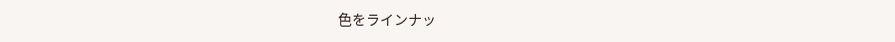色をラインナッ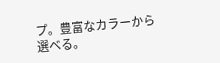プ。豊富なカラーから選べる。